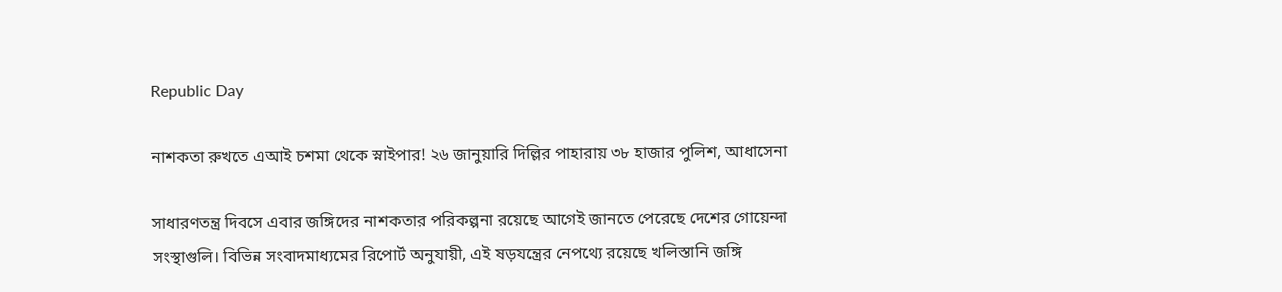Republic Day

নাশকতা রুখতে এআই চশমা থেকে স্নাইপার! ২৬ জানুয়ারি দিল্লির পাহারায় ৩৮ হাজার পুলিশ, আধাসেনা

সাধারণতন্ত্র দিবসে এবার জঙ্গিদের নাশকতার পরিকল্পনা রয়েছে আগেই জানতে পেরেছে দেশের গোয়েন্দা সংস্থাগুলি। বিভিন্ন সংবাদমাধ্যমের রিপোর্ট অনুযায়ী, এই ষড়যন্ত্রের নেপথ্যে রয়েছে খলিস্তানি জঙ্গি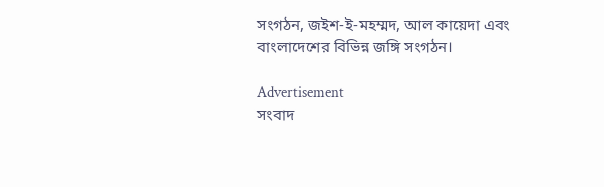সংগঠন, জইশ-ই-মহম্মদ, আল কায়েদা এবং বাংলাদেশের বিভিন্ন জঙ্গি সংগঠন।

Advertisement
সংবাদ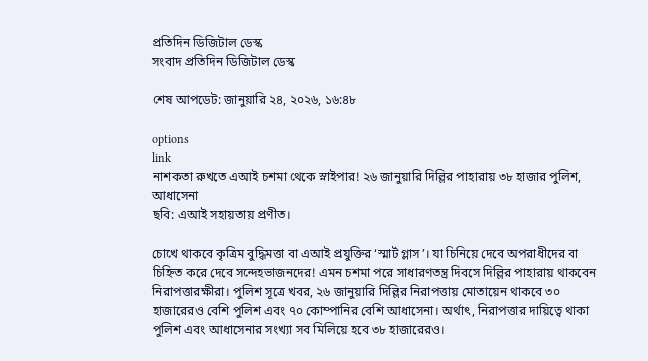প্রতিদিন ডিজিটাল ডেস্ক
সংবাদ প্রতিদিন ডিজিটাল ডেস্ক

শেষ আপডেট: জানুয়ারি ২৪, ২০২৬, ১৬:৪৮

options
link
নাশকতা রুখতে এআই চশমা থেকে স্নাইপার! ২৬ জানুয়ারি দিল্লির পাহারায় ৩৮ হাজার পুলিশ, আধাসেনা
ছবি: এআই সহায়তায় প্রণীত।

চোখে থাকবে কৃত্রিম বুদ্ধিমত্তা বা এআই প্রযুক্তির ‘স্মার্ট গ্লাস’। যা চিনিয়ে দেবে অপরাধীদের বা চিহ্নিত করে দেবে সন্দেহভাজনদের! এমন চশমা পরে সাধারণতন্ত্র দিবসে দিল্লির পাহারায় থাকবেন নিরাপত্তারক্ষীরা। পুলিশ সূত্রে খবর, ২৬ জানুয়ারি দিল্লির নিরাপত্তায় মোতায়েন থাকবে ৩০ হাজারেরও বেশি পুলিশ এবং ৭০ কোম্পানির বেশি আধাসেনা। অর্থাৎ, নিরাপত্তার দায়িত্বে থাকা পুলিশ এবং আধাসেনার সংখ্যা সব মিলিয়ে হবে ৩৮ হাজারেরও।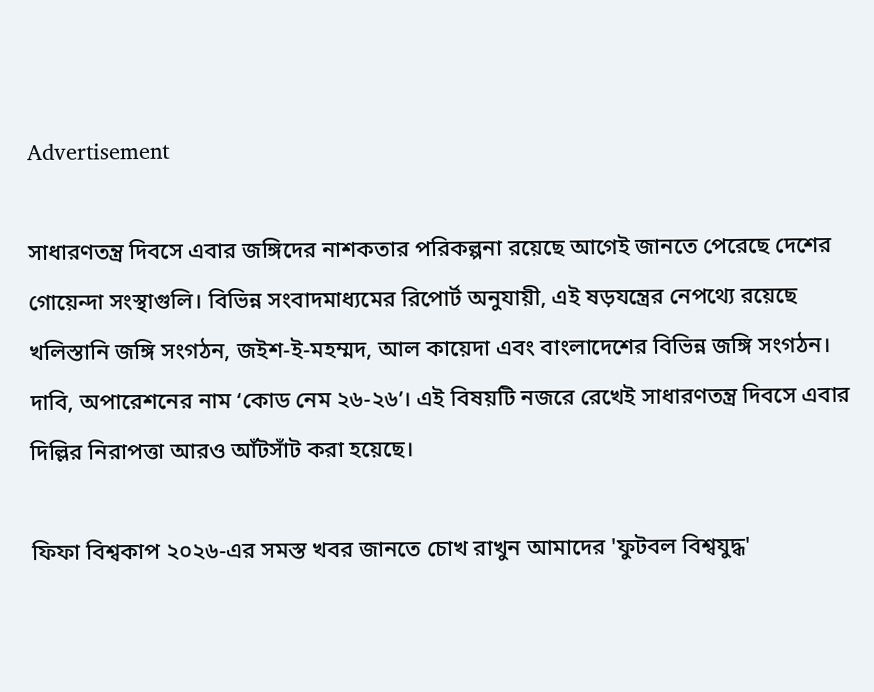Advertisement

সাধারণতন্ত্র দিবসে এবার জঙ্গিদের নাশকতার পরিকল্পনা রয়েছে আগেই জানতে পেরেছে দেশের গোয়েন্দা সংস্থাগুলি। বিভিন্ন সংবাদমাধ্যমের রিপোর্ট অনুযায়ী, এই ষড়যন্ত্রের নেপথ্যে রয়েছে খলিস্তানি জঙ্গি সংগঠন, জইশ-ই-মহম্মদ, আল কায়েদা এবং বাংলাদেশের বিভিন্ন জঙ্গি সংগঠন। দাবি, অপারেশনের নাম ‘কোড নেম ২৬-২৬’। এই বিষয়টি নজরে রেখেই সাধারণতন্ত্র দিবসে এবার দিল্লির নিরাপত্তা আরও আঁটসাঁট করা হয়েছে।

ফিফা বিশ্বকাপ ২০২৬-এর সমস্ত খবর জানতে চোখ রাখুন আমাদের 'ফুটবল বিশ্বযুদ্ধ'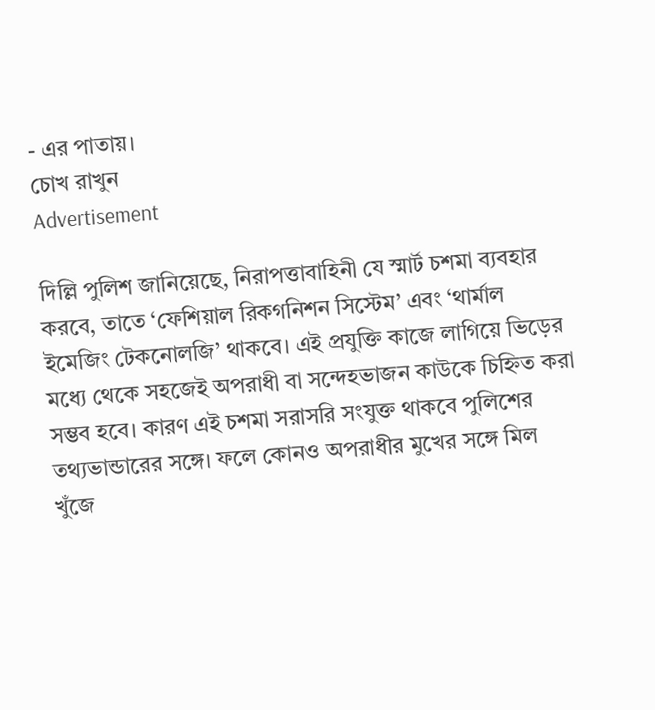- এর পাতায়।
চোখ রাখুন
Advertisement

দিল্লি পুলিশ জানিয়েছে, নিরাপত্তাবাহিনী যে স্মার্ট চশমা ব্যবহার করবে, তাতে ‘ফেশিয়াল রিকগনিশন সিস্টেম’ এবং ‘থার্মাল ইমেজিং টেকনোলজি’ থাকবে। এই প্রযুক্তি কাজে লাগিয়ে ভিড়ের মধ্যে থেকে সহজেই অপরাধী বা সন্দেহভাজন কাউকে চিহ্নিত করা সম্ভব হবে। কারণ এই চশমা সরাসরি সংযুক্ত থাকবে পুলিশের তথ্যভান্ডারের সঙ্গে। ফলে কোনও অপরাধীর মুখের সঙ্গে মিল খুঁজে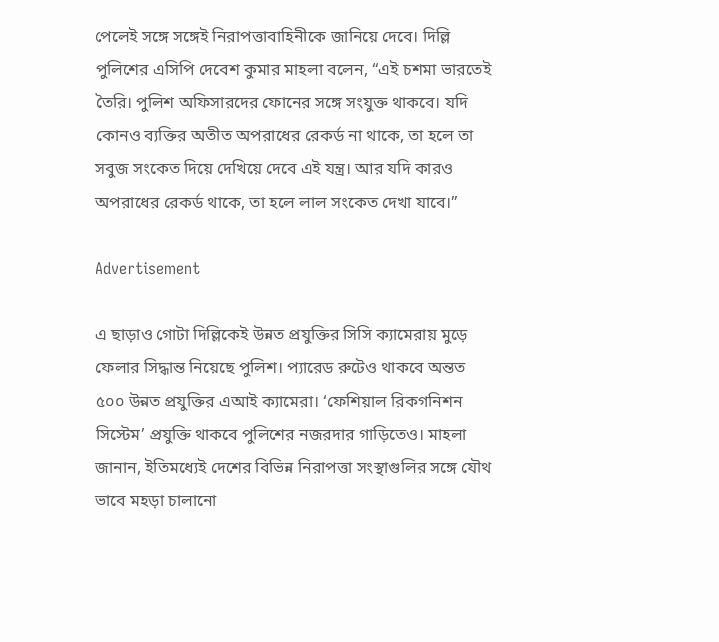পেলেই সঙ্গে সঙ্গেই নিরাপত্তাবাহিনীকে জানিয়ে দেবে। দিল্লি পুলিশের এসিপি দেবেশ কুমার মাহলা বলেন, “এই চশমা ভারতেই তৈরি। পুলিশ অফিসারদের ফোনের সঙ্গে সংযুক্ত থাকবে। যদি কোনও ব্যক্তির অতীত অপরাধের রেকর্ড না থাকে, তা হলে তা সবুজ সংকেত দিয়ে দেখিয়ে দেবে এই যন্ত্র। আর যদি কারও অপরাধের রেকর্ড থাকে, তা হলে লাল সংকেত দেখা যাবে।”

Advertisement

এ ছাড়াও গোটা দিল্লিকেই উন্নত প্রযুক্তির সিসি ক্যামেরায় মুড়ে ফেলার সিদ্ধান্ত নিয়েছে পুলিশ। প্যারেড রুটেও থাকবে অন্তত ৫০০ উন্নত প্রযুক্তির এআই ক্যামেরা। ‘ফেশিয়াল রিকগনিশন সিস্টেম’ প্রযুক্তি থাকবে পুলিশের নজরদার গাড়িতেও। মাহলা জানান, ইতিমধ্যেই দেশের বিভিন্ন নিরাপত্তা সংস্থাগুলির সঙ্গে যৌথ ভাবে মহড়া চালানো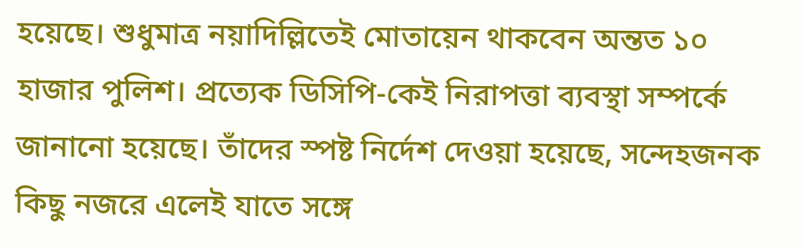হয়েছে। শুধুমাত্র নয়াদিল্লিতেই মোতায়েন থাকবেন অন্তত ১০ হাজার পুলিশ। প্রত্যেক ডিসিপি-কেই নিরাপত্তা ব্যবস্থা সম্পর্কে জানানো হয়েছে। তাঁদের স্পষ্ট নির্দেশ দেওয়া হয়েছে, সন্দেহজনক কিছু নজরে এলেই যাতে সঙ্গে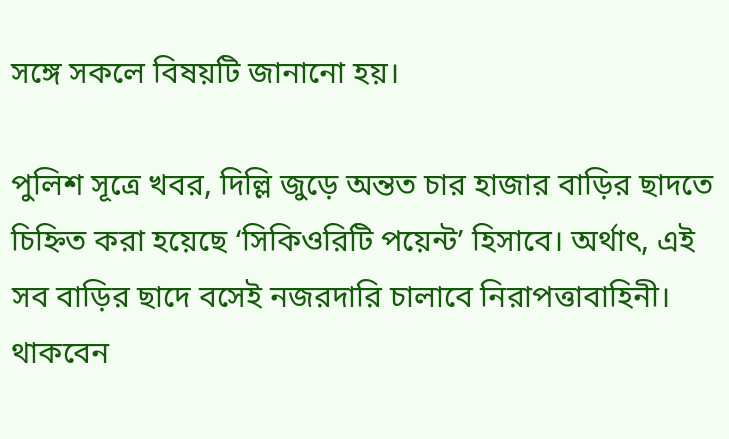সঙ্গে সকলে বিষয়টি জানানো হয়।

পুলিশ সূত্রে খবর, দিল্লি জুড়ে অন্তত চার হাজার বাড়ির ছাদতে চিহ্নিত করা হয়েছে ‘সিকিওরিটি পয়েন্ট’ হিসাবে। অর্থাৎ, এই সব বাড়ির ছাদে বসেই নজরদারি চালাবে নিরাপত্তাবাহিনী। থাকবেন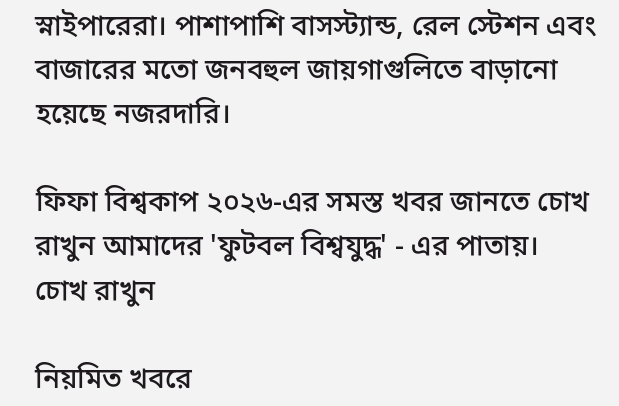স্নাইপারেরা। পাশাপাশি বাসস্ট্যান্ড, রেল স্টেশন এবং বাজারের মতো জনবহুল জায়গাগুলিতে বাড়ানো হয়েছে নজরদারি।

ফিফা বিশ্বকাপ ২০২৬-এর সমস্ত খবর জানতে চোখ রাখুন আমাদের 'ফুটবল বিশ্বযুদ্ধ' - এর পাতায়।
চোখ রাখুন

নিয়মিত খবরে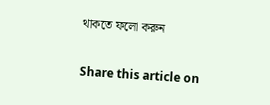থাকতে ফলো করুন

Share this article on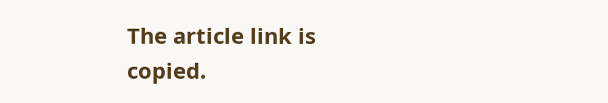The article link is copied.